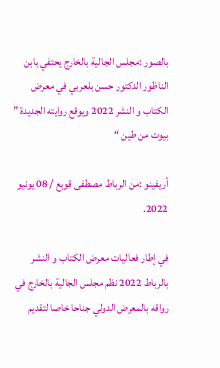بالصور :مجلس الجالية بالخارج يحتفي بابن الناظور الدكتور حسن بلعربي في معرض الكتاب و النشر 2022 ويوقع روايته الجديدة ” بيوت من طين “

أريفينو :من الرباط مصطفى قوبع / 08 يونيو 2022.

في إطار فعاليات معرض الكتاب و النشر بالرباط 2022 نظم مجلس الجالية بالخارج في رواقه بالمعرض الدولي جناحا خاصا لتقديم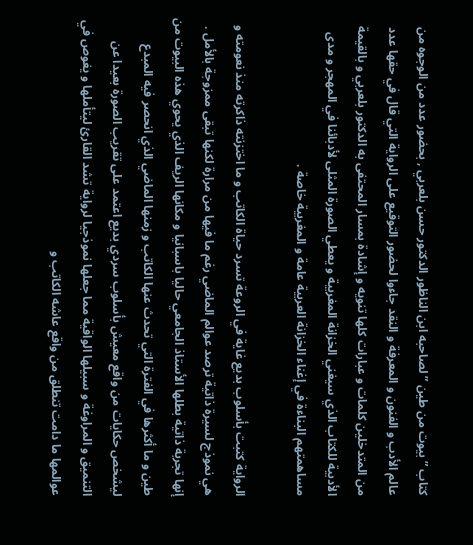كتاب ” بيوت من طين ” لصاحبه ابن الناظور الدكتور حسن بلعربي , بحضور عدد من الوجوه من عالم الأدب و الفنون و المعرفة و النقد جاءوا لحضور التوقيع على الرواية التي قال في حقها عدد من المتدخلين كلمات و عبارات كلها تنويه و إشادة بمسار المحتفى به الدكتور بلعربي و بالقيمة الأدبية للكتاب الذي سيغني الخزانة المغربية و يعطي الصورة المثلى لأدبائنا في المهجر و مدى مساهمتهم البناءة في إغناء الخزانة العربية عامة و المغربية خاصة .

الرواية كتبت بأسلوب بديع غاية في الروعة تسرد حياة الكاتب و ما اختزنته ذاكرته منذ نعومته و هي نموذج لسيرة ذاتية ترصد عوالم الماضي رغم ما فيها من مرارة لكنها تبقى ممزوجة بالأمل . إنها تجربة ذاتية بطلها الأستاذ الجامعي حاليا باسبانيا و مكانها الريف الذي يحوي هذه البيوت من طين و ما أكثرها في الفترة التي تحدث عنها الكاتب و زمنها الماضي الذي انحصر فيه المبدع ليشخص حكايات من واقع معيش بأسلوب سردي بديع اعتمد على تقريب الصورة بعيدا عن التنميق و المراوغة و سبيلها الواقية مما جعلها نموذجيا لرواية تشد القارئ ليتأملها و يغوص في عوالمها ما دامت تنطلق من واقع عاشه الكاتب و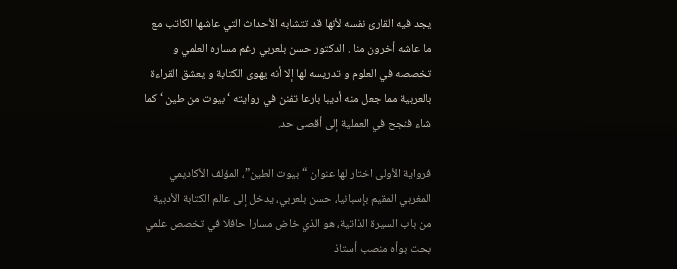يجد فيه القارئ نفسه لأنها قد تتشابه الأحداث التي عاشها الكاتب مع ما عاشه أخرون منا . الدكتور حسن بلعربي رغم مساره العلمي و تخصصه في العلوم و تدريسه لها إلا أنه يهوى الكتابة و يعشق القراءة بالعربية مما جعل منه أديبا بارعا تفنن في روايته ‘ بيوت من طين ‘ كما شاء فنجح في العملية إلى أقصى حد.

فرواية الأولى اختار لها عنوان “بيوت الطين”، المؤلف الأكاديمي المغربي المقيم بإسبانيا، حسن بلعربي، يدخل إلى عالم الكتابة الأدبية من باب السيرة الذاتية، هو الذي خاض مسارا حافلا في تخصص علمي بحت بوأه منصب أستاذ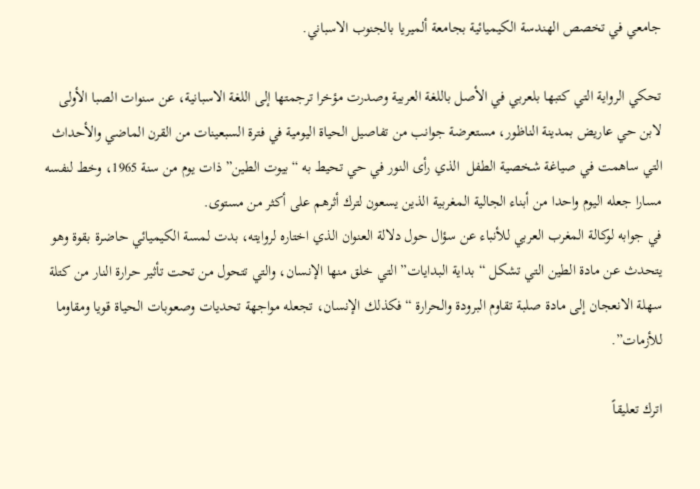جامعي في تخصص الهندسة الكيميائية بجامعة ألميريا بالجنوب الاسباني.

تحكي الرواية التي كتبها بلعربي في الأصل باللغة العربية وصدرت مؤخرا ترجمتها إلى اللغة الاسبانية، عن سنوات الصبا الأولى لابن حي عاريض بمدينة الناظور، مستعرضة جوانب من تفاصيل الحياة اليومية في فترة السبعينات من القرن الماضي والأحداث التي ساهمت في صياغة شخصية الطفل  الذي رأى النور في حي تحيط به “بيوت الطين” ذات يوم من سنة 1965، وخط لنفسه مسارا جعله اليوم واحدا من أبناء الجالية المغربية الذين يسعون لترك أثرهم على أكثر من مستوى.
في جوابه لوكالة المغرب العربي للأنباء عن سؤال حول دلالة العنوان الذي اختاره لروايته، بدت لمسة الكيميائي حاضرة بقوة وهو يتحدث عن مادة الطين التي تشكل “بداية البدايات” التي خلق منها الإنسان، والتي تتحول من تحت تأثير حرارة النار من كتلة سهلة الانعجان إلى مادة صلبة تقاوم البرودة والحرارة “فكذلك الإنسان، تجعله مواجهة تحديات وصعوبات الحياة قويا ومقاوما للأزمات”.

اترك تعليقاً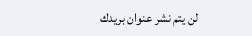لن يتم نشر عنوان بريدك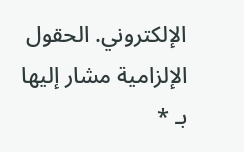الإلكتروني. الحقول الإلزامية مشار إليها بـ *